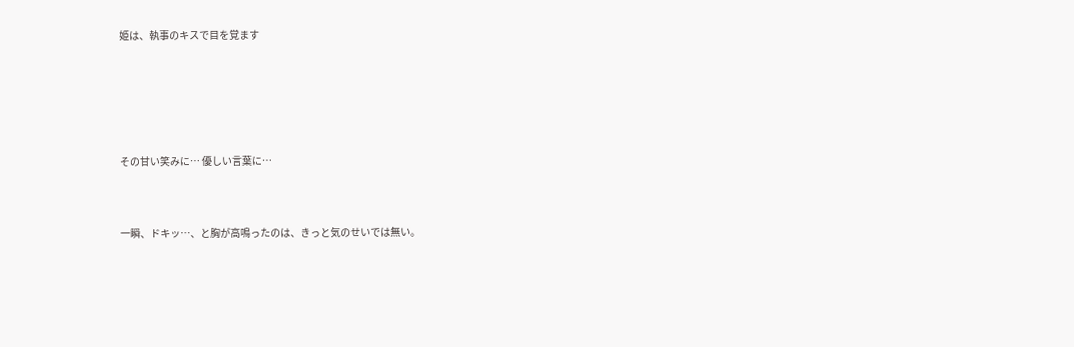姫は、執事のキスで目を覚ます






その甘い笑みに… 優しい言葉に…



一瞬、ドキッ…、と胸が高鳴ったのは、きっと気のせいでは無い。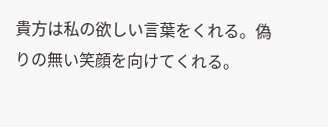貴方は私の欲しい言葉をくれる。偽りの無い笑顔を向けてくれる。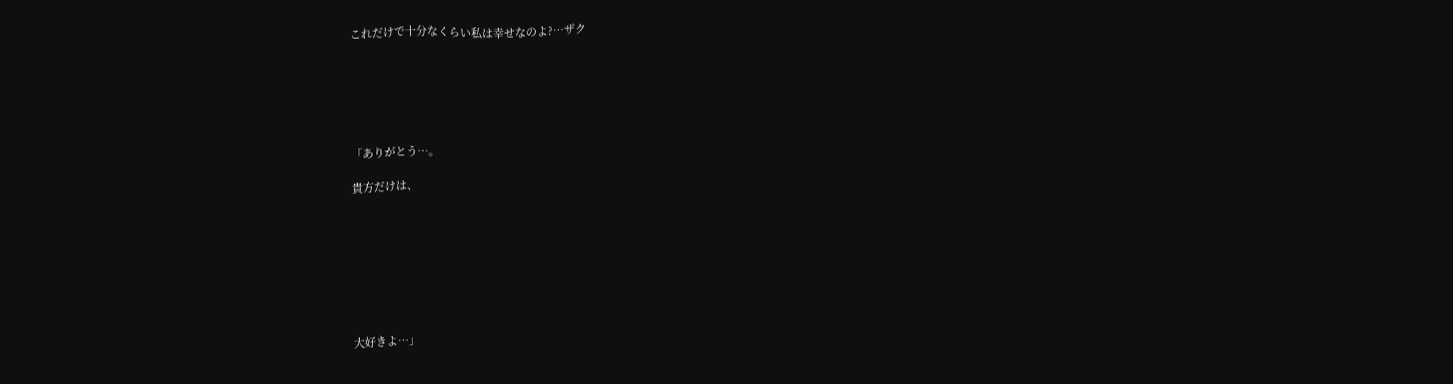これだけで十分なくらい私は幸せなのよ?…ザク






「ありがとう…。

貴方だけは、








大好きよ…」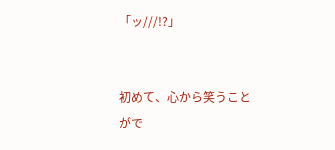「ッ///!?」


初めて、心から笑うことがで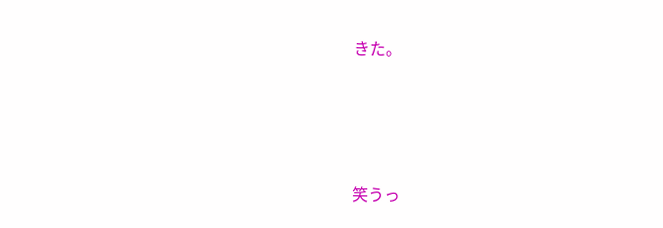きた。





笑うっ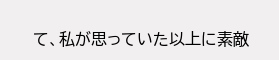て、私が思っていた以上に素敵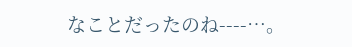なことだったのね----…。